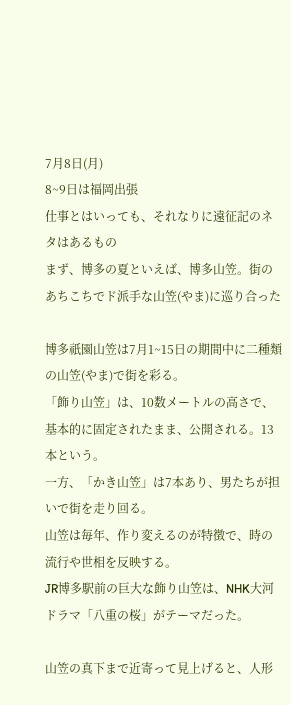7月8日(月)
8~9日は福岡出張
仕事とはいっても、それなりに遠征記のネタはあるもの
まず、博多の夏といえば、博多山笠。街のあちこちでド派手な山笠(やま)に巡り合った

博多祇園山笠は7月1~15日の期間中に二種類の山笠(やま)で街を彩る。
「飾り山笠」は、10数メートルの高さで、基本的に固定されたまま、公開される。13本という。
一方、「かき山笠」は7本あり、男たちが担いで街を走り回る。
山笠は毎年、作り変えるのが特徴で、時の流行や世相を反映する。
JR博多駅前の巨大な飾り山笠は、NHK大河ドラマ「八重の桜」がテーマだった。

山笠の真下まで近寄って見上げると、人形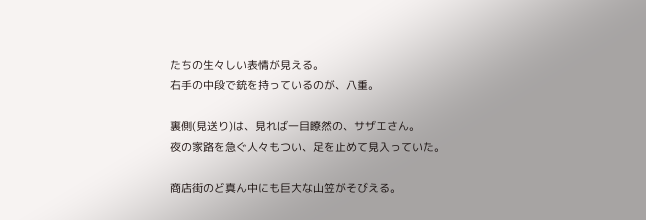たちの生々しい表情が見える。
右手の中段で銃を持っているのが、八重。

裏側(見送り)は、見れば一目瞭然の、サザエさん。
夜の家路を急ぐ人々もつい、足を止めて見入っていた。

商店街のど真ん中にも巨大な山笠がそびえる。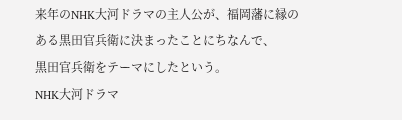来年のNHK大河ドラマの主人公が、福岡藩に縁のある黒田官兵衛に決まったことにちなんで、
黒田官兵衛をテーマにしたという。
NHK大河ドラマ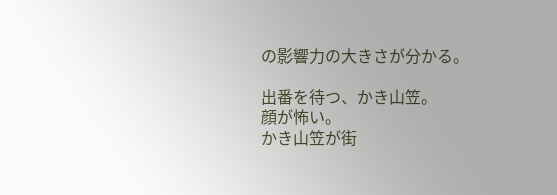の影響力の大きさが分かる。

出番を待つ、かき山笠。
顔が怖い。
かき山笠が街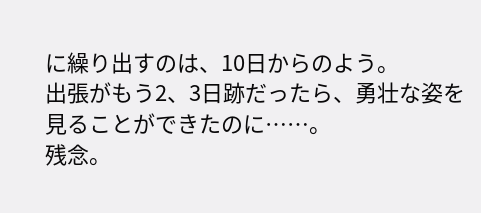に繰り出すのは、10日からのよう。
出張がもう2、3日跡だったら、勇壮な姿を見ることができたのに……。
残念。